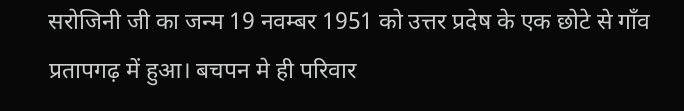सरोजिनी जी का जन्म 19 नवम्बर 1951 को उत्तर प्रदेष के एक छोटे से गाँव प्रतापगढ़ में हुआ। बचपन मे ही परिवार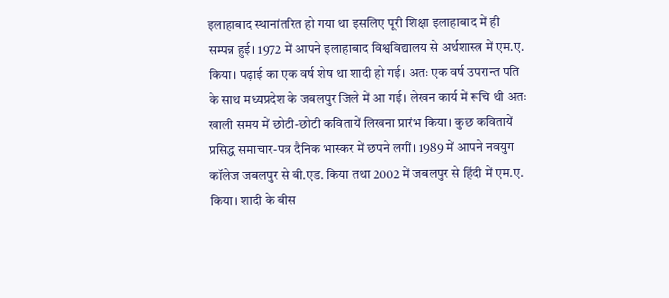इलाहाबाद स्थानांतरित हो गया था इसलिए पूरी शिक्षा इलाहाबाद में ही सम्पन्न हुई। 1972 में आपने इलाहाबाद विश्वविद्यालय से अर्थशास्त्र में एम.ए. किया। पढ़ाई का एक वर्ष शेष था शादी हो गई। अतः एक वर्ष उपरान्त पति के साथ मध्यप्रदेश के जबलपुर जिले में आ गई। लेखन कार्य में रूचि थी अतः खाली समय में छोटी-छोटी कवितायें लिखना प्रारंभ किया। कुछ कवितायें प्रसिद्ध समाचार-पत्र दैनिक भास्कर में छपने लगीं। 1989 में आपने नवयुग कॉलेज जबलपुर से बी.एड. किया तथा 2002 में जबलपुर से हिंदी में एम.ए. किया। शादी के बीस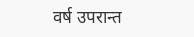वर्ष उपरान्त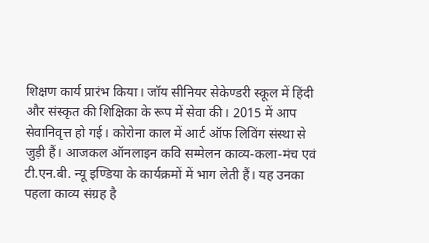शिक्षण कार्य प्रारंभ किया। जॉय सीनियर सेकेण्डरी स्कूल में हिंदी और संस्कृत की शिक्षिका के रूप में सेवा की। 2015 में आप सेवानिवृत्त हो गई। कोरोना काल में आर्ट ऑफ लिविंग संस्था से जुड़ी हैं। आजकल ऑनलाइन कवि सम्मेलन काव्य-कला-मंच एवं टी.एन.बी. न्यू इण्डिया के कार्यक्रमों में भाग लेती हैं। यह उनका पहला काव्य संग्रह है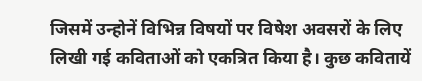जिसमें उन्होनें विभिन्न विषयों पर विषेश अवसरों के लिए लिखी गई कविताओं को एकत्रित किया है। कुछ कवितायें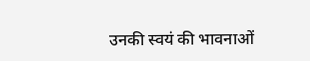उनकी स्वयं की भावनाओं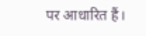पर आधारित हैं।